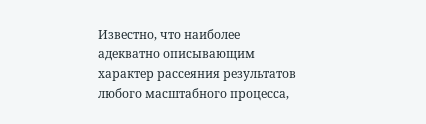Известно, что наиболее адекватно описывающим характер рассеяния результатов любого масштабного процесса,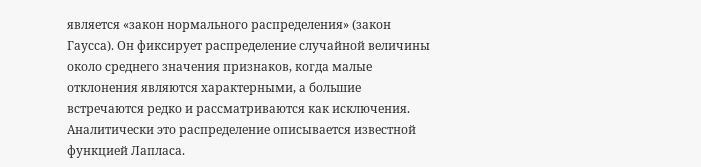является «закон нормального распределения» (закон Гаусса). Он фиксирует распределение случайной величины около среднего значения признаков, когда малые отклонения являются характерными, а большие встречаются редко и рассматриваются как исключения. Аналитически это распределение описывается известной функцией Лапласа.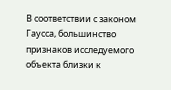В соответствии с законом Гаусса, большинство признаков исследуемого объекта близки к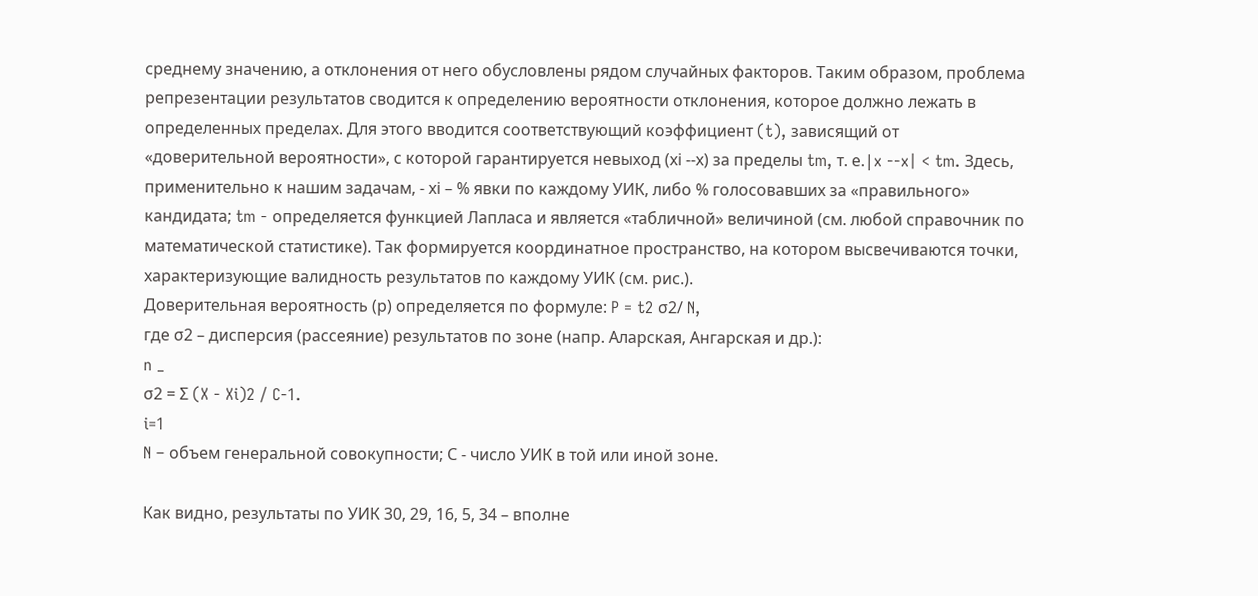среднему значению, а отклонения от него обусловлены рядом случайных факторов. Таким образом, проблема репрезентации результатов сводится к определению вероятности отклонения, которое должно лежать в определенных пределах. Для этого вводится соответствующий коэффициент (t), зависящий от «доверительной вероятности», с которой гарантируется невыход (хi --х) за пределы tm, т. е.|x --x| < tm. Здесь, применительно к нашим задачам, - хi – % явки по каждому УИК, либо % голосовавших за «правильного» кандидата; tm - определяется функцией Лапласа и является «табличной» величиной (см. любой справочник по математической статистике). Так формируется координатное пространство, на котором высвечиваются точки, характеризующие валидность результатов по каждому УИК (см. рис.).
Доверительная вероятность (р) определяется по формуле: P = t2 σ2/ N,
где σ2 – дисперсия (рассеяние) результатов по зоне (напр. Аларская, Ангарская и др.):
n _
σ2 = Σ (X - Xi)2 / C-1.
i=1
N – объем генеральной совокупности; С - число УИК в той или иной зоне.

Как видно, результаты по УИК 30, 29, 16, 5, 34 – вполне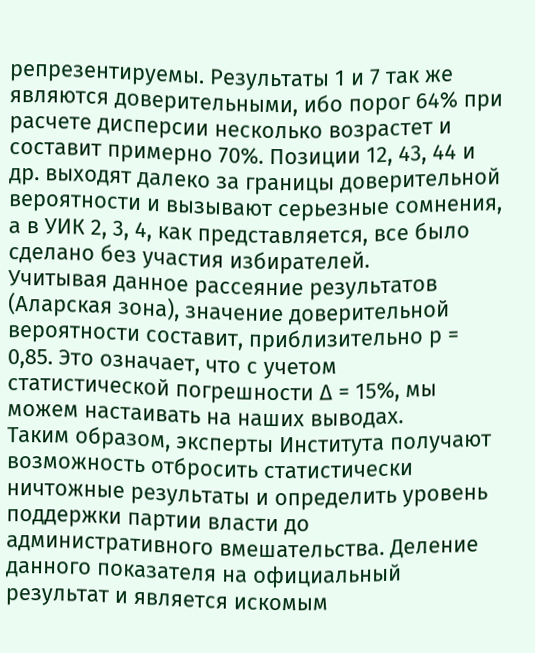репрезентируемы. Результаты 1 и 7 так же являются доверительными, ибо порог 64% при расчете дисперсии несколько возрастет и составит примерно 70%. Позиции 12, 43, 44 и др. выходят далеко за границы доверительной вероятности и вызывают серьезные сомнения, а в УИК 2, 3, 4, как представляется, все было сделано без участия избирателей.
Учитывая данное рассеяние результатов (Аларская зона), значение доверительной вероятности составит, приблизительно р = 0,85. Это означает, что с учетом статистической погрешности ∆ = 15%, мы можем настаивать на наших выводах.
Таким образом, эксперты Института получают возможность отбросить статистически ничтожные результаты и определить уровень поддержки партии власти до административного вмешательства. Деление данного показателя на официальный результат и является искомым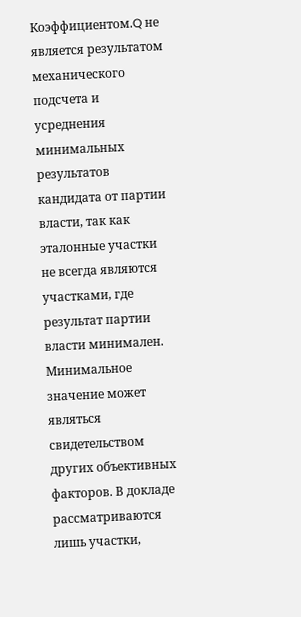Коэффициентом.Q не является результатом механического подсчета и усреднения минимальных результатов кандидата от партии власти, так как эталонные участки не всегда являются участками, где результат партии власти минимален. Минимальное значение может являться свидетельством других объективных факторов. В докладе рассматриваются лишь участки,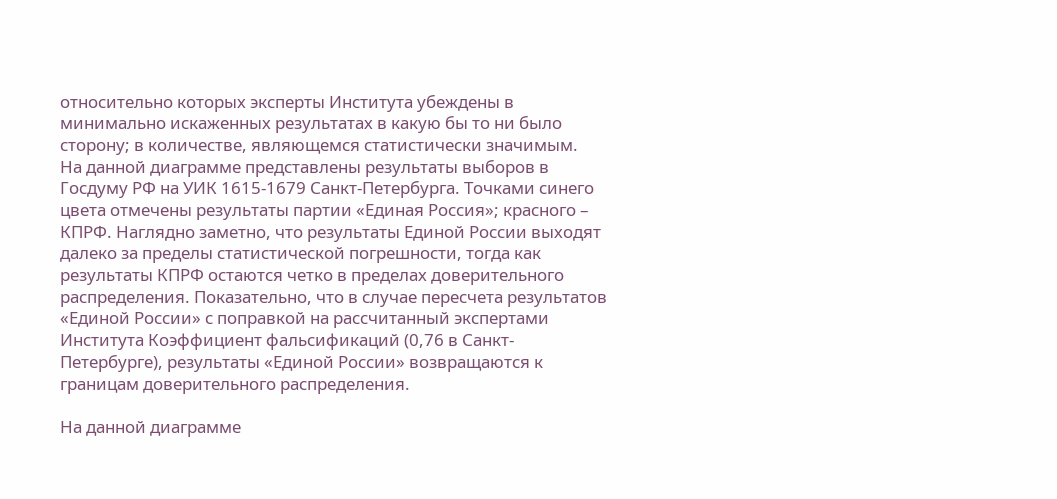относительно которых эксперты Института убеждены в минимально искаженных результатах в какую бы то ни было сторону; в количестве, являющемся статистически значимым.
На данной диаграмме представлены результаты выборов в Госдуму РФ на УИК 1615-1679 Санкт-Петербурга. Точками синего цвета отмечены результаты партии «Единая Россия»; красного – КПРФ. Наглядно заметно, что результаты Единой России выходят далеко за пределы статистической погрешности, тогда как результаты КПРФ остаются четко в пределах доверительного распределения. Показательно, что в случае пересчета результатов «Единой России» с поправкой на рассчитанный экспертами Института Коэффициент фальсификаций (0,76 в Санкт-Петербурге), результаты «Единой России» возвращаются к границам доверительного распределения.

На данной диаграмме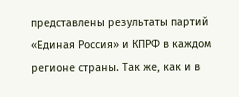представлены результаты партий «Единая Россия» и КПРФ в каждом регионе страны. Так же, как и в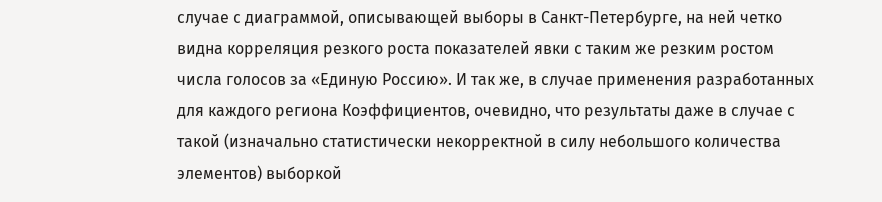случае с диаграммой, описывающей выборы в Санкт-Петербурге, на ней четко видна корреляция резкого роста показателей явки с таким же резким ростом числа голосов за «Единую Россию». И так же, в случае применения разработанных для каждого региона Коэффициентов, очевидно, что результаты даже в случае с такой (изначально статистически некорректной в силу небольшого количества элементов) выборкой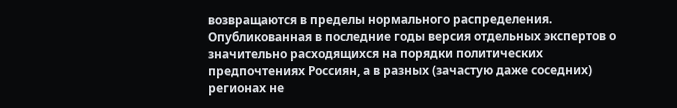возвращаются в пределы нормального распределения. Опубликованная в последние годы версия отдельных экспертов о значительно расходящихся на порядки политических предпочтениях Россиян, а в разных (зачастую даже соседних) регионах не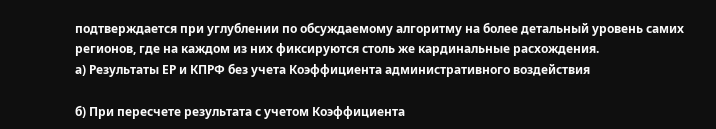подтверждается при углублении по обсуждаемому алгоритму на более детальный уровень самих регионов, где на каждом из них фиксируются столь же кардинальные расхождения.
а) Результаты ЕР и КПРФ без учета Коэффициента административного воздействия

б) При пересчете результата с учетом Коэффициента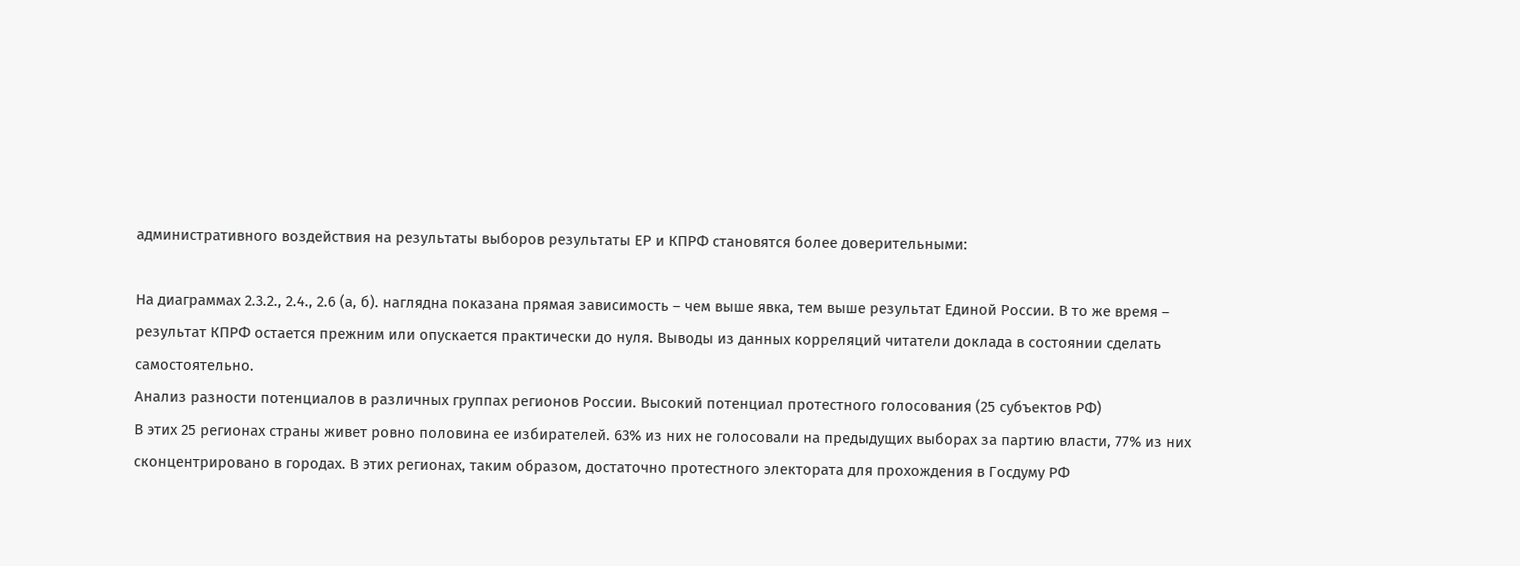административного воздействия на результаты выборов результаты ЕР и КПРФ становятся более доверительными:

На диаграммах 2.3.2., 2.4., 2.6 (а, б). наглядна показана прямая зависимость – чем выше явка, тем выше результат Единой России. В то же время – результат КПРФ остается прежним или опускается практически до нуля. Выводы из данных корреляций читатели доклада в состоянии сделать самостоятельно.
Анализ разности потенциалов в различных группах регионов России. Высокий потенциал протестного голосования (25 субъектов РФ)
В этих 25 регионах страны живет ровно половина ее избирателей. 63% из них не голосовали на предыдущих выборах за партию власти, 77% из них сконцентрировано в городах. В этих регионах, таким образом, достаточно протестного электората для прохождения в Госдуму РФ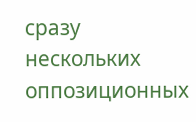сразу нескольких оппозиционных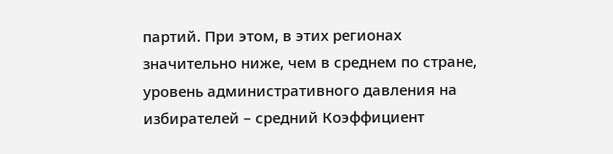партий. При этом, в этих регионах значительно ниже, чем в среднем по стране, уровень административного давления на избирателей – средний Коэффициент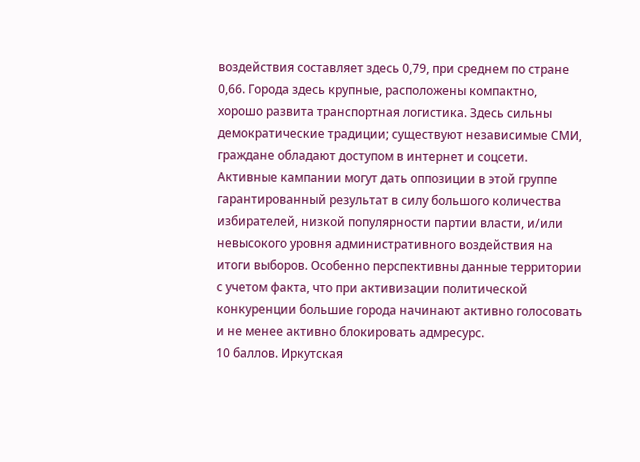воздействия составляет здесь 0,79, при среднем по стране 0,66. Города здесь крупные, расположены компактно, хорошо развита транспортная логистика. Здесь сильны демократические традиции; существуют независимые СМИ, граждане обладают доступом в интернет и соцсети. Активные кампании могут дать оппозиции в этой группе гарантированный результат в силу большого количества избирателей, низкой популярности партии власти, и/или невысокого уровня административного воздействия на итоги выборов. Особенно перспективны данные территории с учетом факта, что при активизации политической конкуренции большие города начинают активно голосовать и не менее активно блокировать адмресурс.
10 баллов. Иркутская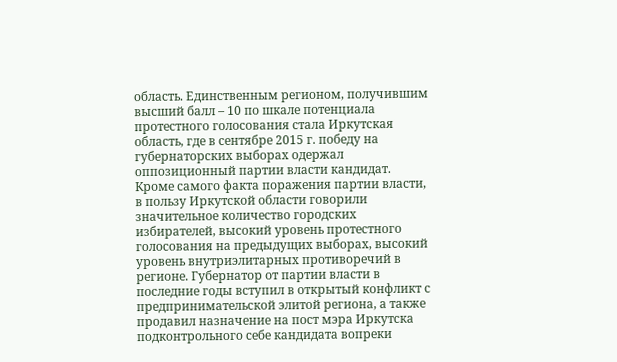область. Единственным регионом, получившим высший балл – 10 по шкале потенциала протестного голосования стала Иркутская область, где в сентябре 2015 г. победу на губернаторских выборах одержал оппозиционный партии власти кандидат. Кроме самого факта поражения партии власти, в пользу Иркутской области говорили значительное количество городских избирателей, высокий уровень протестного голосования на предыдущих выборах, высокий уровень внутриэлитарных противоречий в регионе. Губернатор от партии власти в последние годы вступил в открытый конфликт с предпринимательской элитой региона, а также продавил назначение на пост мэра Иркутска подконтрольного себе кандидата вопреки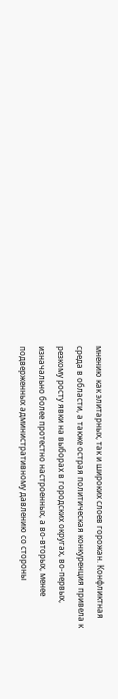мнению как элитарных, так и широких слоев горожан. Конфликтная среда в области, а также острая политическая конкуренция привела к резкому росту явки на выборах в городских округах, во-первых, изначально более протестно настроенных, а во-вторых, менее подверженных административному давлению со стороны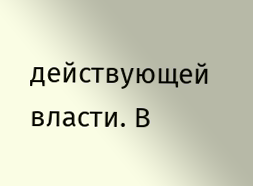действующей власти. В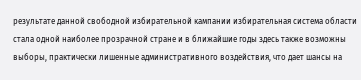результате данной свободной избирательной кампании избирательная система области стала одной наиболее прозрачной стране и в ближайшие годы здесь также возможны выборы, практически лишенные административного воздействия, что дает шансы на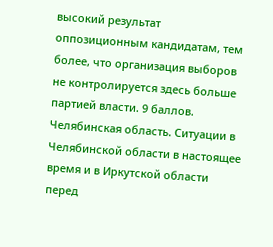высокий результат оппозиционным кандидатам, тем более, что организация выборов не контролируется здесь больше партией власти. 9 баллов. Челябинская область. Ситуации в Челябинской области в настоящее время и в Иркутской области перед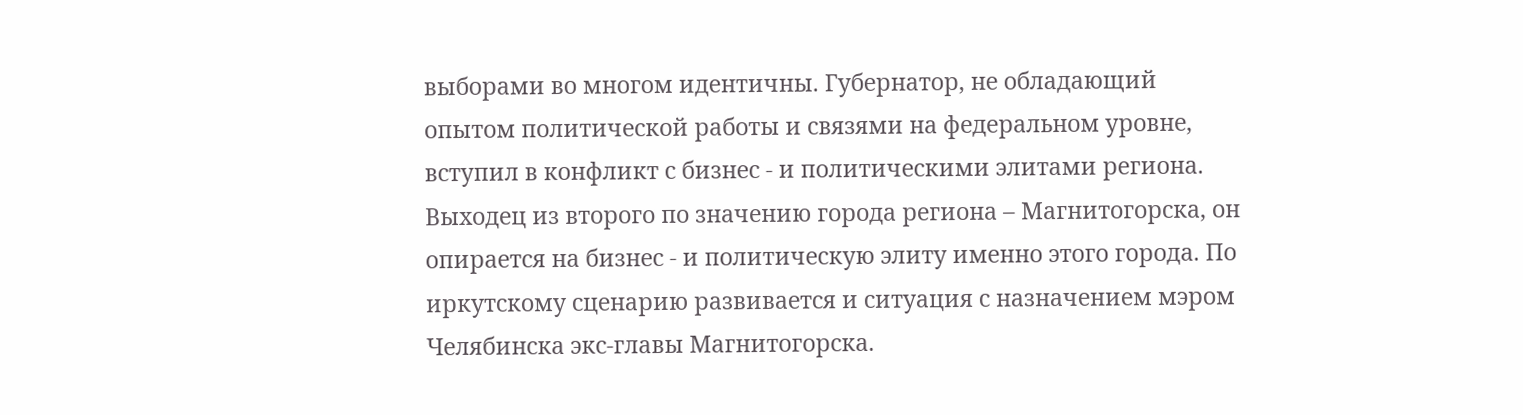выборами во многом идентичны. Губернатор, не обладающий опытом политической работы и связями на федеральном уровне, вступил в конфликт с бизнес - и политическими элитами региона. Выходец из второго по значению города региона – Магнитогорска, он опирается на бизнес - и политическую элиту именно этого города. По иркутскому сценарию развивается и ситуация с назначением мэром Челябинска экс-главы Магнитогорска.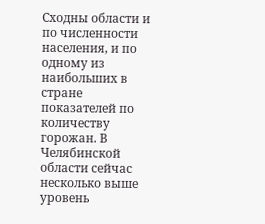Сходны области и по численности населения, и по одному из наибольших в стране показателей по количеству горожан. В Челябинской области сейчас несколько выше уровень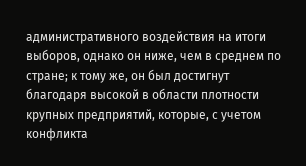административного воздействия на итоги выборов, однако он ниже, чем в среднем по стране; к тому же, он был достигнут благодаря высокой в области плотности крупных предприятий, которые, с учетом конфликта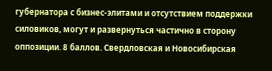губернатора с бизнес-элитами и отсутствием поддержки силовиков, могут и развернуться частично в сторону оппозиции. 8 баллов. Свердловская и Новосибирская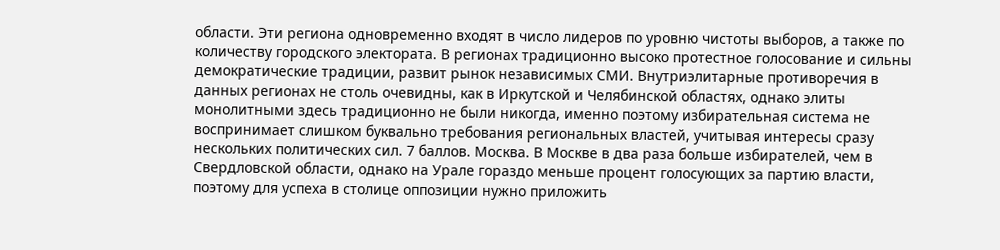области. Эти региона одновременно входят в число лидеров по уровню чистоты выборов, а также по количеству городского электората. В регионах традиционно высоко протестное голосование и сильны демократические традиции, развит рынок независимых СМИ. Внутриэлитарные противоречия в данных регионах не столь очевидны, как в Иркутской и Челябинской областях, однако элиты монолитными здесь традиционно не были никогда, именно поэтому избирательная система не воспринимает слишком буквально требования региональных властей, учитывая интересы сразу нескольких политических сил. 7 баллов. Москва. В Москве в два раза больше избирателей, чем в Свердловской области, однако на Урале гораздо меньше процент голосующих за партию власти, поэтому для успеха в столице оппозиции нужно приложить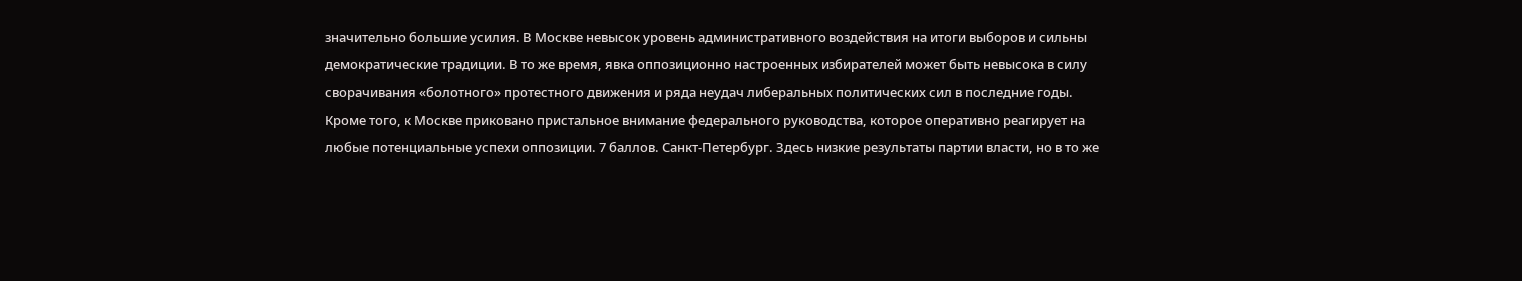значительно большие усилия. В Москве невысок уровень административного воздействия на итоги выборов и сильны демократические традиции. В то же время, явка оппозиционно настроенных избирателей может быть невысока в силу сворачивания «болотного» протестного движения и ряда неудач либеральных политических сил в последние годы. Кроме того, к Москве приковано пристальное внимание федерального руководства, которое оперативно реагирует на любые потенциальные успехи оппозиции. 7 баллов. Санкт-Петербург. Здесь низкие результаты партии власти, но в то же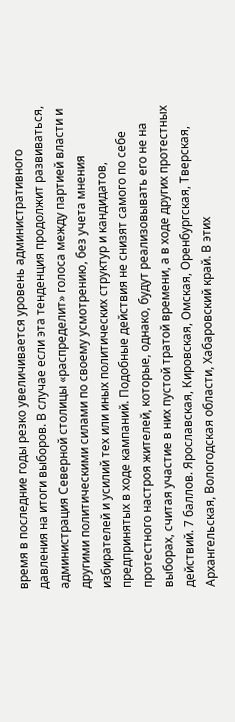время в последние годы резко увеличивается уровень административного давления на итоги выборов. В случае если эта тенденция продолжит развиваться, администрация Северной столицы «распределит» голоса между партией власти и другими политическими силами по своему усмотрению, без учета мнения избирателей и усилий тех или иных политических структур и кандидатов, предпринятых в ходе кампаний. Подобные действия не снизят самого по себе протестного настроя жителей, которые, однако, будут реализовывать его не на выборах, считая участие в них пустой тратой времени, а в ходе других протестных действий. 7 баллов. Ярославская, Кировская, Омская, Оренбургская, Тверская, Архангельская, Вологодская области, Хабаровский край. В этих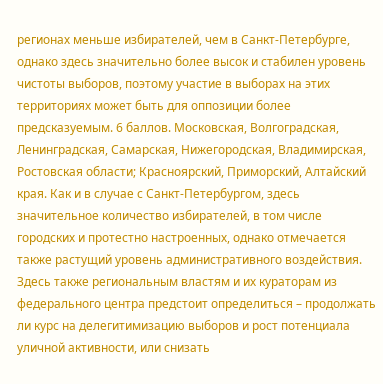регионах меньше избирателей, чем в Санкт-Петербурге, однако здесь значительно более высок и стабилен уровень чистоты выборов, поэтому участие в выборах на этих территориях может быть для оппозиции более предсказуемым. 6 баллов. Московская, Волгоградская, Ленинградская, Самарская, Нижегородская, Владимирская, Ростовская области; Красноярский, Приморский, Алтайский края. Как и в случае с Санкт-Петербургом, здесь значительное количество избирателей, в том числе городских и протестно настроенных, однако отмечается также растущий уровень административного воздействия. Здесь также региональным властям и их кураторам из федерального центра предстоит определиться – продолжать ли курс на делегитимизацию выборов и рост потенциала уличной активности, или снизать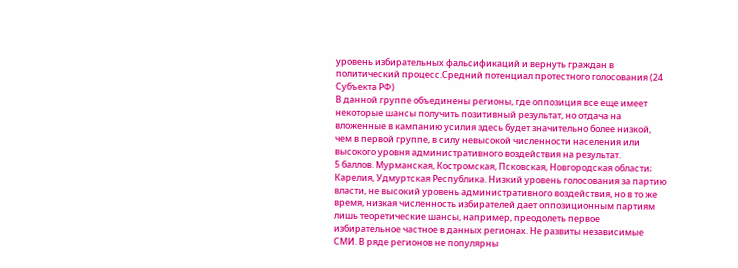уровень избирательных фальсификаций и вернуть граждан в политический процесс.Средний потенциал протестного голосования (24 Субъекта РФ)
В данной группе объединены регионы, где оппозиция все еще имеет некоторые шансы получить позитивный результат, но отдача на вложенные в кампанию усилия здесь будет значительно более низкой, чем в первой группе, в силу невысокой численности населения или высокого уровня административного воздействия на результат.
5 баллов. Мурманская, Костромская, Псковская, Новгородская области; Карелия, Удмуртская Республика. Низкий уровень голосования за партию власти, не высокий уровень административного воздействия, но в то же время, низкая численность избирателей дает оппозиционным партиям лишь теоретические шансы, например, преодолеть первое избирательное частное в данных регионах. Не развиты независимые СМИ. В ряде регионов не популярны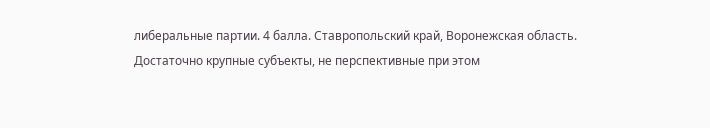либеральные партии. 4 балла. Ставропольский край, Воронежская область. Достаточно крупные субъекты, не перспективные при этом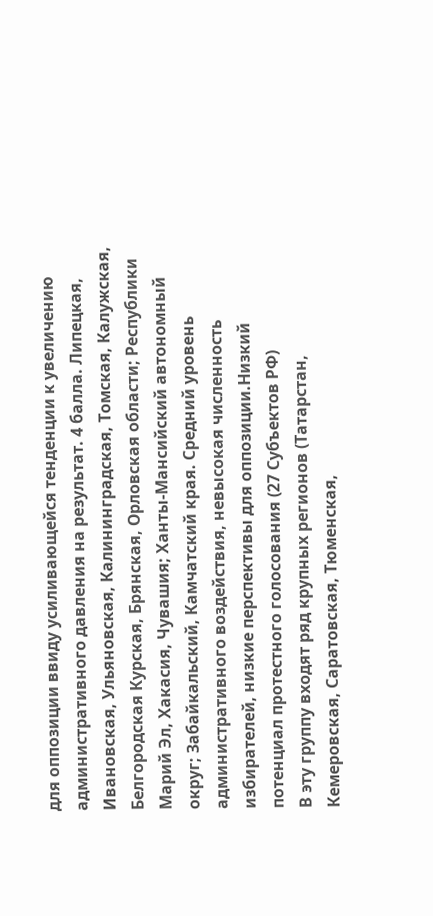для оппозиции ввиду усиливающейся тенденции к увеличению административного давления на результат. 4 балла. Липецкая, Ивановская, Ульяновская, Калининградская, Томская, Калужская, Белгородская Курская, Брянская, Орловская области; Республики Марий Эл, Хакасия, Чувашия; Ханты-Мансийский автономный округ; Забайкальский, Камчатский края. Средний уровень административного воздействия, невысокая численность избирателей, низкие перспективы для оппозиции.Низкий потенциал протестного голосования (27 Субъектов РФ)
В эту группу входят ряд крупных регионов (Татарстан, Кемеровская, Саратовская, Тюменская,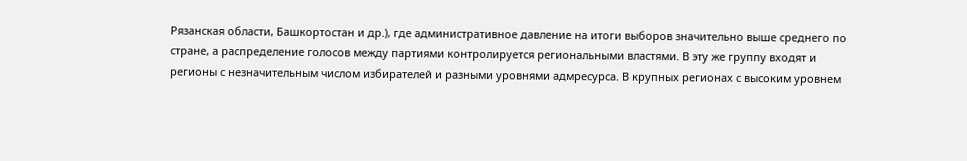Рязанская области, Башкортостан и др.), где административное давление на итоги выборов значительно выше среднего по стране, а распределение голосов между партиями контролируется региональными властями. В эту же группу входят и регионы с незначительным числом избирателей и разными уровнями адмресурса. В крупных регионах с высоким уровнем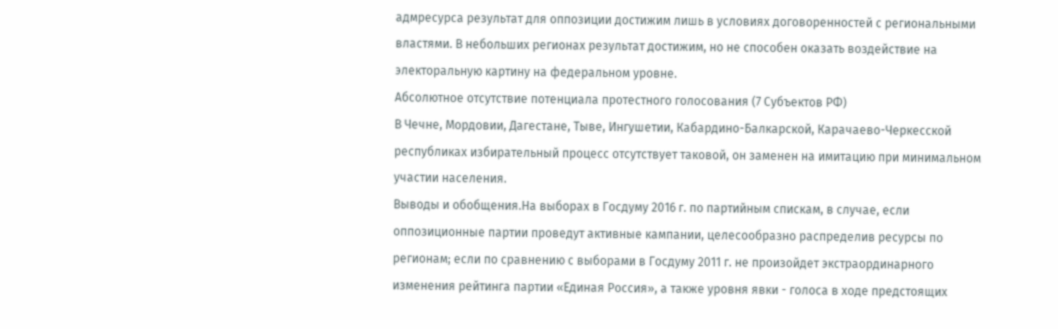адмресурса результат для оппозиции достижим лишь в условиях договоренностей с региональными властями. В небольших регионах результат достижим, но не способен оказать воздействие на электоральную картину на федеральном уровне.
Абсолютное отсутствие потенциала протестного голосования (7 Субъектов РФ)
В Чечне, Мордовии, Дагестане, Тыве, Ингушетии, Кабардино-Балкарской, Карачаево-Черкесской республиках избирательный процесс отсутствует таковой, он заменен на имитацию при минимальном участии населения.
Выводы и обобщения.На выборах в Госдуму 2016 г. по партийным спискам, в случае, если оппозиционные партии проведут активные кампании, целесообразно распределив ресурсы по регионам; если по сравнению с выборами в Госдуму 2011 г. не произойдет экстраординарного изменения рейтинга партии «Единая Россия», а также уровня явки - голоса в ходе предстоящих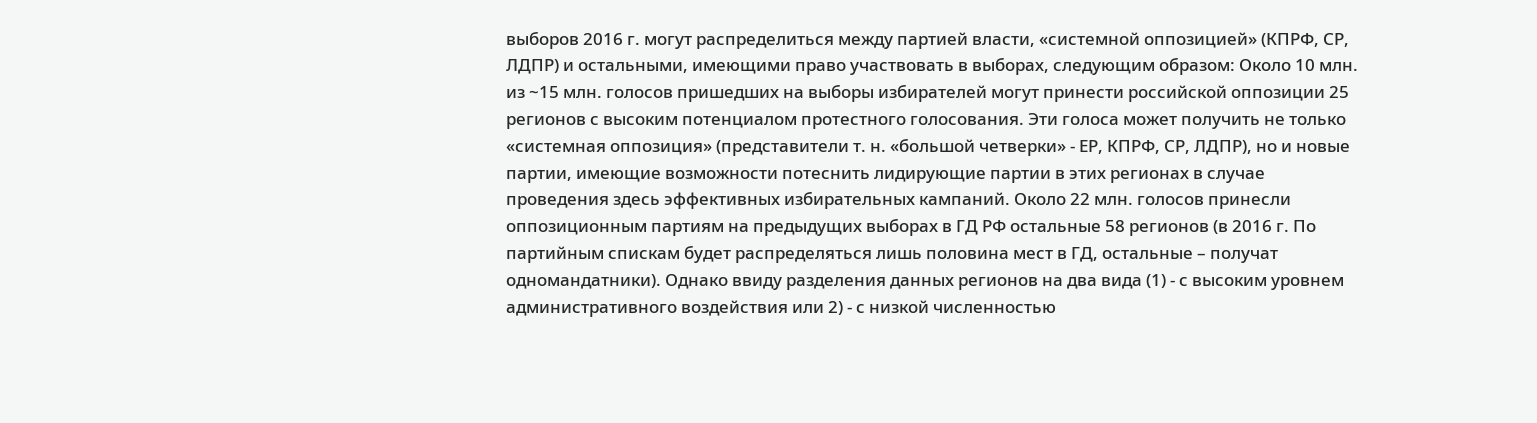выборов 2016 г. могут распределиться между партией власти, «системной оппозицией» (КПРФ, СР, ЛДПР) и остальными, имеющими право участвовать в выборах, следующим образом: Около 10 млн. из ~15 млн. голосов пришедших на выборы избирателей могут принести российской оппозиции 25 регионов с высоким потенциалом протестного голосования. Эти голоса может получить не только «системная оппозиция» (представители т. н. «большой четверки» - ЕР, КПРФ, СР, ЛДПР), но и новые партии, имеющие возможности потеснить лидирующие партии в этих регионах в случае проведения здесь эффективных избирательных кампаний. Около 22 млн. голосов принесли оппозиционным партиям на предыдущих выборах в ГД РФ остальные 58 регионов (в 2016 г. По партийным спискам будет распределяться лишь половина мест в ГД, остальные – получат одномандатники). Однако ввиду разделения данных регионов на два вида (1) - с высоким уровнем административного воздействия или 2) - с низкой численностью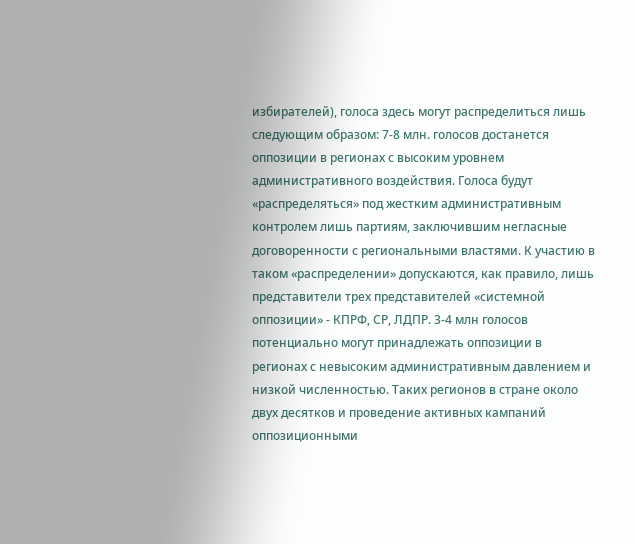избирателей), голоса здесь могут распределиться лишь следующим образом: 7-8 млн. голосов достанется оппозиции в регионах с высоким уровнем административного воздействия. Голоса будут «распределяться» под жестким административным контролем лишь партиям, заключившим негласные договоренности с региональными властями. К участию в таком «распределении» допускаются, как правило, лишь представители трех представителей «системной оппозиции» - КПРФ, СР, ЛДПР. 3-4 млн голосов потенциально могут принадлежать оппозиции в регионах с невысоким административным давлением и низкой численностью. Таких регионов в стране около двух десятков и проведение активных кампаний оппозиционными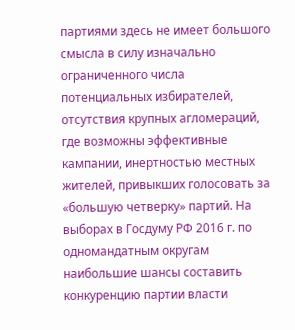партиями здесь не имеет большого смысла в силу изначально ограниченного числа потенциальных избирателей, отсутствия крупных агломераций, где возможны эффективные кампании, инертностью местных жителей, привыкших голосовать за «большую четверку» партий. На выборах в Госдуму РФ 2016 г. по одномандатным округам наибольшие шансы составить конкуренцию партии власти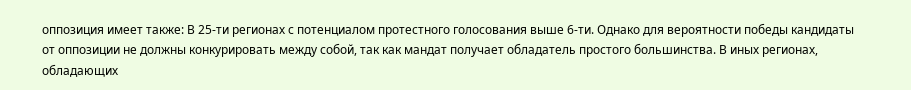оппозиция имеет также: В 25-ти регионах с потенциалом протестного голосования выше 6-ти. Однако для вероятности победы кандидаты от оппозиции не должны конкурировать между собой, так как мандат получает обладатель простого большинства. В иных регионах, обладающих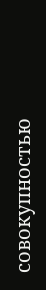совокупностью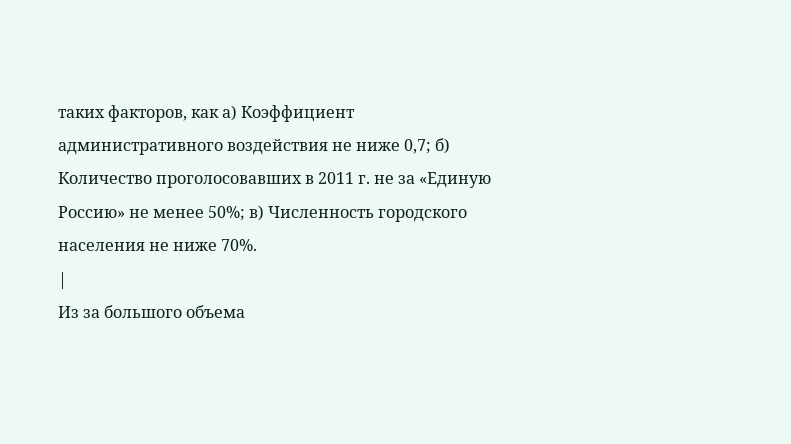таких факторов, как а) Коэффициент административного воздействия не ниже 0,7; б) Количество проголосовавших в 2011 г. не за «Единую Россию» не менее 50%; в) Численность городского населения не ниже 70%.
|
Из за большого объема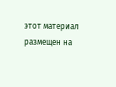этот материал размещен на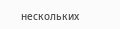нескольких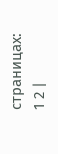страницах:
1 2 |